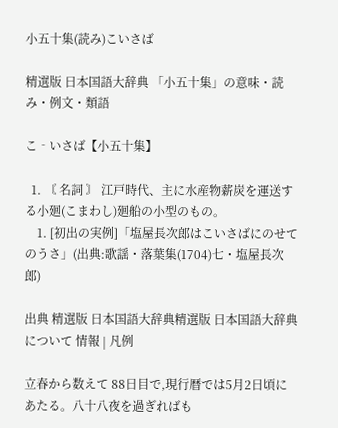小五十集(読み)こいさば

精選版 日本国語大辞典 「小五十集」の意味・読み・例文・類語

こ‐いさば【小五十集】

  1. 〘 名詞 〙 江戸時代、主に水産物薪炭を運送する小廻(こまわし)廻船の小型のもの。
    1. [初出の実例]「塩屋長次郎はこいさばにのせてのうさ」(出典:歌謡・落葉集(1704)七・塩屋長次郎)

出典 精選版 日本国語大辞典精選版 日本国語大辞典について 情報 | 凡例

立春から数えて 88日目で,現行暦では5月2日頃にあたる。八十八夜を過ぎればも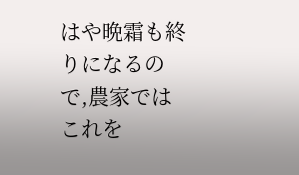はや晩霜も終りになるので,農家ではこれを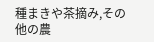種まきや茶摘み,その他の農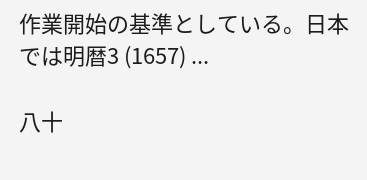作業開始の基準としている。日本では明暦3 (1657) ...

八十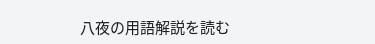八夜の用語解説を読む